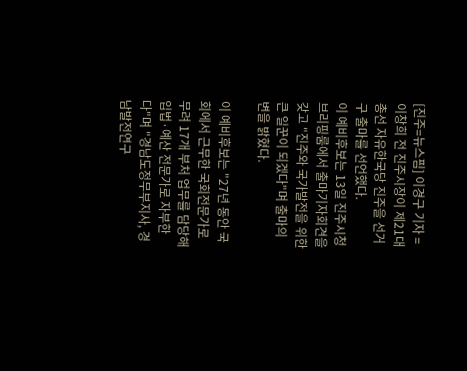[진주=뉴스핌] 이경구 기자 = 이창희 전 진주시장이 제21대총선 자유한국당 진주을 선거구 출마를 선언했다.
이 예비후보는 13일 진주시청 브리핑룸에서 출마기자회견을 갖고 "진주와 국가발전을 위한 큰 일꾼이 되겠다"며 출마의 변을 밝혔다.

이 예비후보는 "27년 동안 국회에서 근무한 국회전문가로 무려 17개 부처 업무를 담당해 입법·예산 전문가로 자부한다"며 "경남도정무부지사, 경남발전연구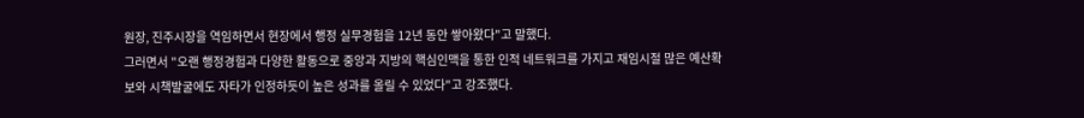원장, 진주시장을 역임하면서 현장에서 행정 실무경험을 12년 동안 쌓아왔다"고 말했다.
그러면서 "오랜 행정경험과 다양한 활동으로 중앙과 지방의 핵심인맥을 통한 인적 네트워크를 가지고 재임시절 많은 예산확보와 시책발굴에도 자타가 인정하듯이 높은 성과를 올릴 수 있었다"고 강조했다.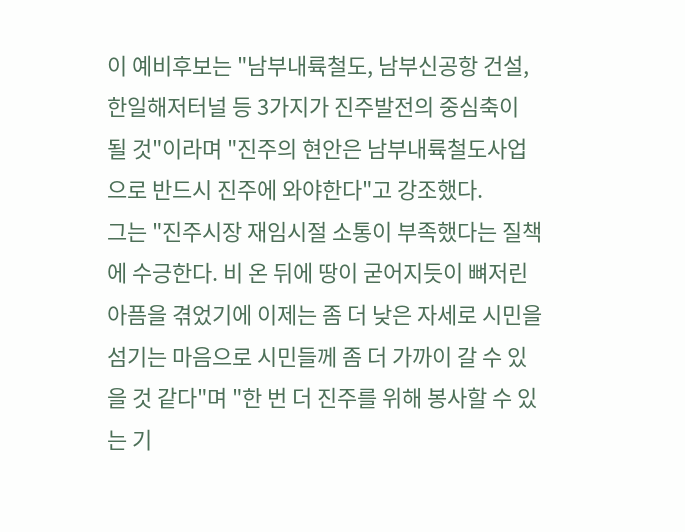이 예비후보는 "남부내륙철도, 남부신공항 건설, 한일해저터널 등 3가지가 진주발전의 중심축이 될 것"이라며 "진주의 현안은 남부내륙철도사업으로 반드시 진주에 와야한다"고 강조했다.
그는 "진주시장 재임시절 소통이 부족했다는 질책에 수긍한다. 비 온 뒤에 땅이 굳어지듯이 뼈저린 아픔을 겪었기에 이제는 좀 더 낮은 자세로 시민을 섬기는 마음으로 시민들께 좀 더 가까이 갈 수 있을 것 같다"며 "한 번 더 진주를 위해 봉사할 수 있는 기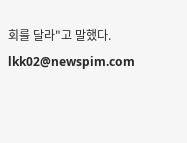회를 달라"고 말했다.
lkk02@newspim.com